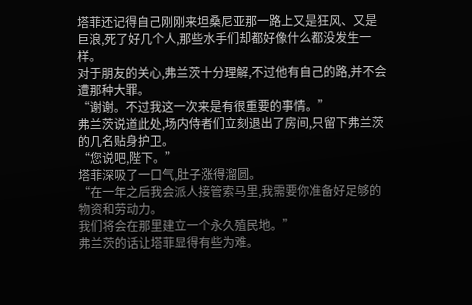塔菲还记得自己刚刚来坦桑尼亚那一路上又是狂风、又是巨浪,死了好几个人,那些水手们却都好像什么都没发生一样。
对于朋友的关心,弗兰茨十分理解,不过他有自己的路,并不会遭那种大罪。
“谢谢。不过我这一次来是有很重要的事情。”
弗兰茨说道此处,场内侍者们立刻退出了房间,只留下弗兰茨的几名贴身护卫。
“您说吧,陛下。”
塔菲深吸了一口气,肚子涨得溜圆。
“在一年之后我会派人接管索马里,我需要你准备好足够的物资和劳动力。
我们将会在那里建立一个永久殖民地。”
弗兰茨的话让塔菲显得有些为难。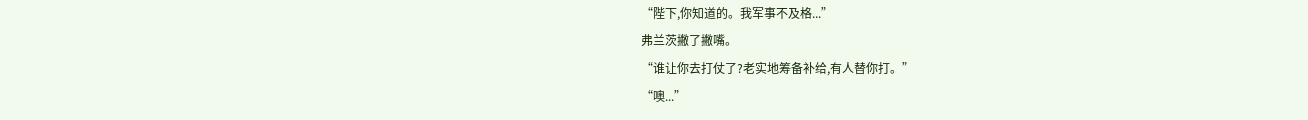“陛下,你知道的。我军事不及格...”
弗兰茨撇了撇嘴。
“谁让你去打仗了?老实地筹备补给,有人替你打。”
“噢...”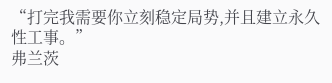“打完我需要你立刻稳定局势,并且建立永久性工事。”
弗兰茨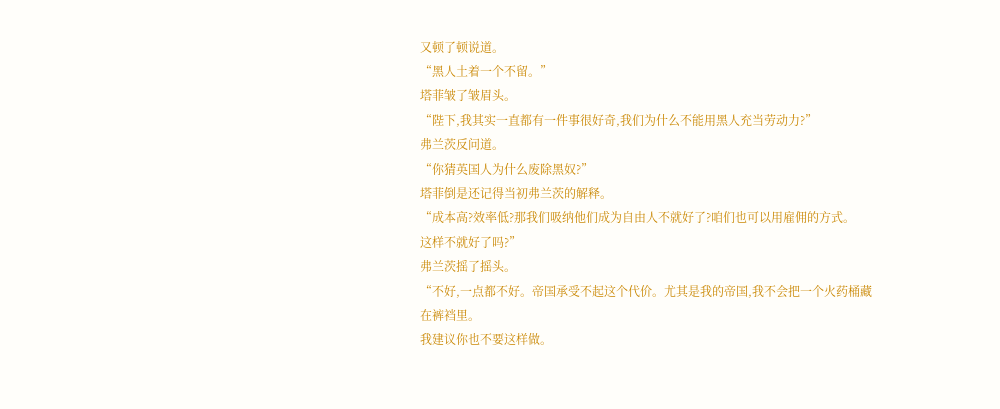又顿了顿说道。
“黑人土着一个不留。”
塔菲皱了皱眉头。
“陛下,我其实一直都有一件事很好奇,我们为什么不能用黑人充当劳动力?”
弗兰茨反问道。
“你猜英国人为什么废除黑奴?”
塔菲倒是还记得当初弗兰茨的解释。
“成本高?效率低?那我们吸纳他们成为自由人不就好了?咱们也可以用雇佣的方式。
这样不就好了吗?”
弗兰茨摇了摇头。
“不好,一点都不好。帝国承受不起这个代价。尤其是我的帝国,我不会把一个火药桶藏在裤裆里。
我建议你也不要这样做。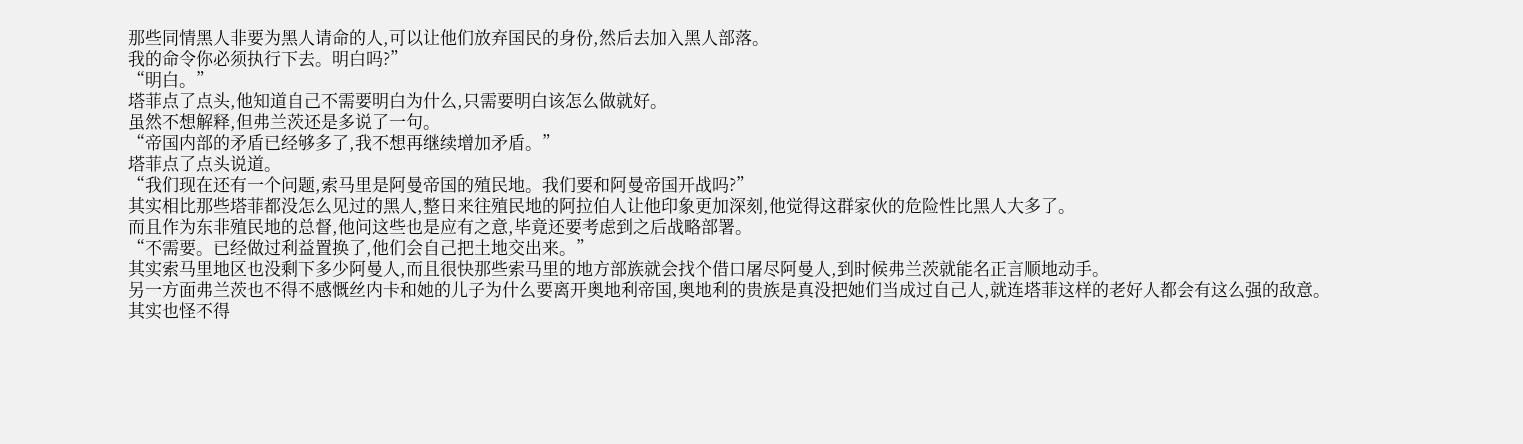那些同情黑人非要为黑人请命的人,可以让他们放弃国民的身份,然后去加入黑人部落。
我的命令你必须执行下去。明白吗?”
“明白。”
塔菲点了点头,他知道自己不需要明白为什么,只需要明白该怎么做就好。
虽然不想解释,但弗兰茨还是多说了一句。
“帝国内部的矛盾已经够多了,我不想再继续增加矛盾。”
塔菲点了点头说道。
“我们现在还有一个问题,索马里是阿曼帝国的殖民地。我们要和阿曼帝国开战吗?”
其实相比那些塔菲都没怎么见过的黑人,整日来往殖民地的阿拉伯人让他印象更加深刻,他觉得这群家伙的危险性比黑人大多了。
而且作为东非殖民地的总督,他问这些也是应有之意,毕竟还要考虑到之后战略部署。
“不需要。已经做过利益置换了,他们会自己把土地交出来。”
其实索马里地区也没剩下多少阿曼人,而且很快那些索马里的地方部族就会找个借口屠尽阿曼人,到时候弗兰茨就能名正言顺地动手。
另一方面弗兰茨也不得不感慨丝内卡和她的儿子为什么要离开奥地利帝国,奥地利的贵族是真没把她们当成过自己人,就连塔菲这样的老好人都会有这么强的敌意。
其实也怪不得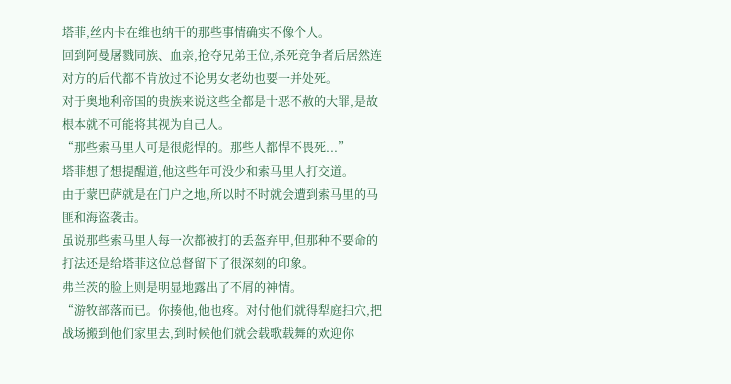塔菲,丝内卡在维也纳干的那些事情确实不像个人。
回到阿曼屠戮同族、血亲,抢夺兄弟王位,杀死竞争者后居然连对方的后代都不肯放过不论男女老幼也要一并处死。
对于奥地利帝国的贵族来说这些全都是十恶不赦的大罪,是故根本就不可能将其视为自己人。
“那些索马里人可是很彪悍的。那些人都悍不畏死...”
塔菲想了想提醒道,他这些年可没少和索马里人打交道。
由于蒙巴萨就是在门户之地,所以时不时就会遭到索马里的马匪和海盗袭击。
虽说那些索马里人每一次都被打的丢盔弃甲,但那种不要命的打法还是给塔菲这位总督留下了很深刻的印象。
弗兰茨的脸上则是明显地露出了不屑的神情。
“游牧部落而已。你揍他,他也疼。对付他们就得犁庭扫穴,把战场搬到他们家里去,到时候他们就会载歌载舞的欢迎你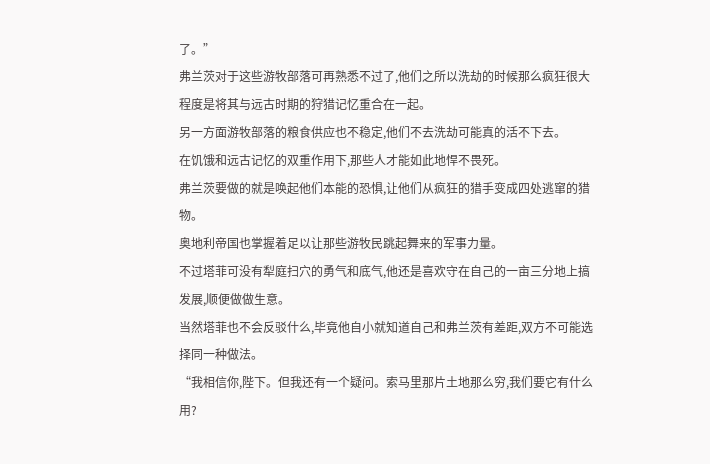了。”
弗兰茨对于这些游牧部落可再熟悉不过了,他们之所以洗劫的时候那么疯狂很大程度是将其与远古时期的狩猎记忆重合在一起。
另一方面游牧部落的粮食供应也不稳定,他们不去洗劫可能真的活不下去。
在饥饿和远古记忆的双重作用下,那些人才能如此地悍不畏死。
弗兰茨要做的就是唤起他们本能的恐惧,让他们从疯狂的猎手变成四处逃窜的猎物。
奥地利帝国也掌握着足以让那些游牧民跳起舞来的军事力量。
不过塔菲可没有犁庭扫穴的勇气和底气,他还是喜欢守在自己的一亩三分地上搞发展,顺便做做生意。
当然塔菲也不会反驳什么,毕竟他自小就知道自己和弗兰茨有差距,双方不可能选择同一种做法。
“我相信你,陛下。但我还有一个疑问。索马里那片土地那么穷,我们要它有什么用?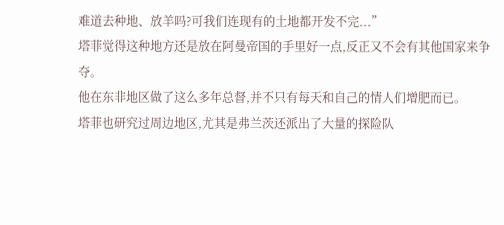难道去种地、放羊吗?可我们连现有的土地都开发不完...”
塔菲觉得这种地方还是放在阿曼帝国的手里好一点,反正又不会有其他国家来争夺。
他在东非地区做了这么多年总督,并不只有每天和自己的情人们增肥而已。
塔菲也研究过周边地区,尤其是弗兰茨还派出了大量的探险队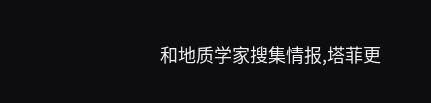和地质学家搜集情报,塔菲更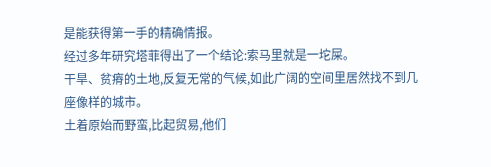是能获得第一手的精确情报。
经过多年研究塔菲得出了一个结论:索马里就是一坨屎。
干旱、贫瘠的土地,反复无常的气候,如此广阔的空间里居然找不到几座像样的城市。
土着原始而野蛮,比起贸易,他们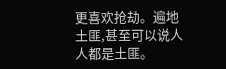更喜欢抢劫。遍地土匪,甚至可以说人人都是土匪。